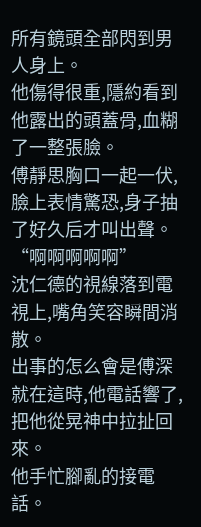所有鏡頭全部閃到男人身上。
他傷得很重,隱約看到他露出的頭蓋骨,血糊了一整張臉。
傅靜思胸口一起一伏,臉上表情驚恐,身子抽了好久后才叫出聲。
“啊啊啊啊啊”
沈仁德的視線落到電視上,嘴角笑容瞬間消散。
出事的怎么會是傅深
就在這時,他電話響了,把他從晃神中拉扯回來。
他手忙腳亂的接電話。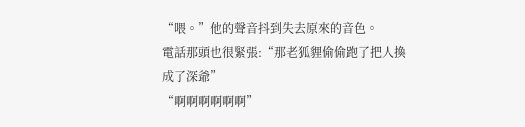“喂。”他的聲音抖到失去原來的音色。
電話那頭也很緊張:“那老狐貍偷偷跑了把人換成了深爺”
“啊啊啊啊啊啊”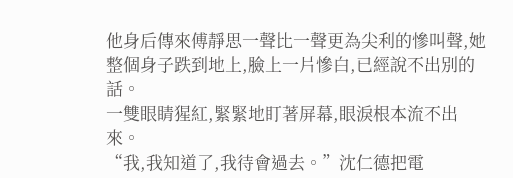他身后傳來傅靜思一聲比一聲更為尖利的慘叫聲,她整個身子跌到地上,臉上一片慘白,已經說不出別的話。
一雙眼睛猩紅,緊緊地盯著屏幕,眼淚根本流不出來。
“我,我知道了,我待會過去。”沈仁德把電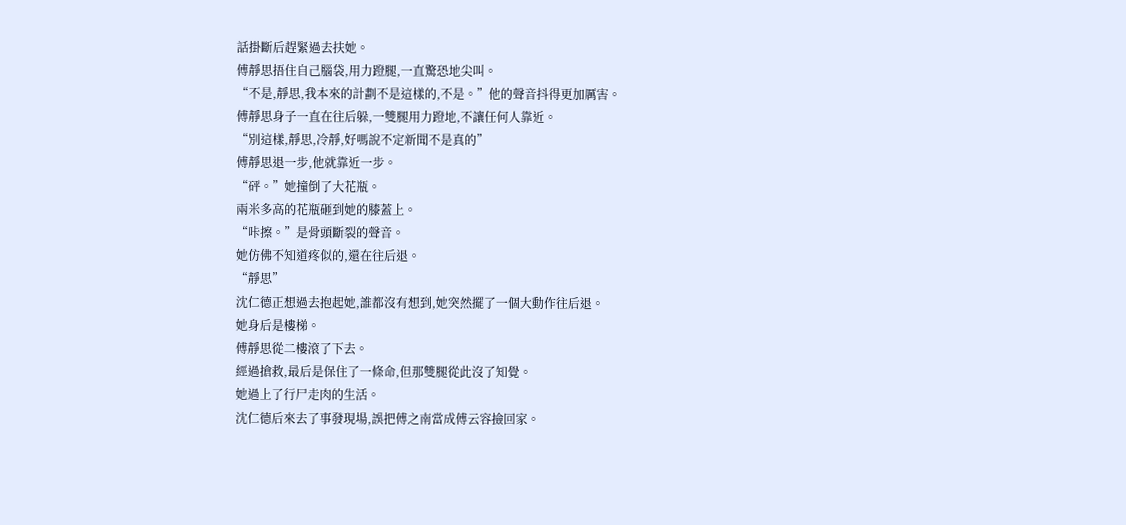話掛斷后趕緊過去扶她。
傅靜思捂住自己腦袋,用力蹬腿,一直驚恐地尖叫。
“不是,靜思,我本來的計劃不是這樣的,不是。”他的聲音抖得更加厲害。
傅靜思身子一直在往后躲,一雙腿用力蹬地,不讓任何人靠近。
“別這樣,靜思,冷靜,好嗎說不定新聞不是真的”
傅靜思退一步,他就靠近一步。
“砰。”她撞倒了大花瓶。
兩米多高的花瓶砸到她的膝蓋上。
“咔擦。”是骨頭斷裂的聲音。
她仿佛不知道疼似的,還在往后退。
“靜思”
沈仁德正想過去抱起她,誰都沒有想到,她突然擺了一個大動作往后退。
她身后是樓梯。
傅靜思從二樓滾了下去。
經過搶救,最后是保住了一條命,但那雙腿從此沒了知覺。
她過上了行尸走肉的生活。
沈仁德后來去了事發現場,誤把傅之南當成傅云容撿回家。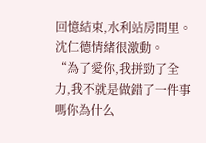回憶結束,水利站房間里。
沈仁德情緒很激動。
“為了愛你,我拼勁了全力,我不就是做錯了一件事嗎你為什么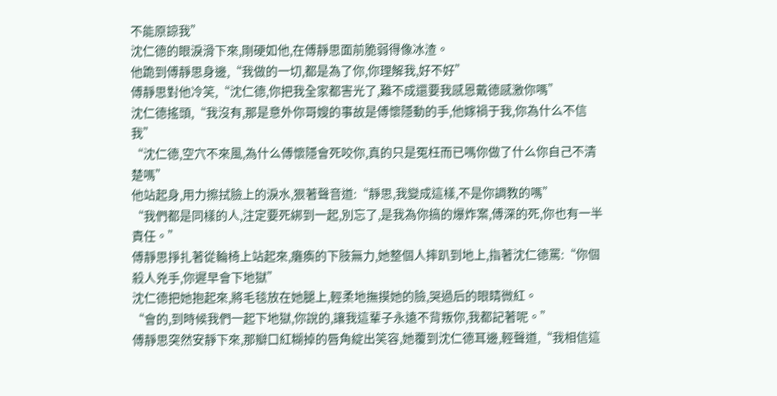不能原諒我”
沈仁德的眼淚滑下來,剛硬如他,在傅靜思面前脆弱得像冰渣。
他跪到傅靜思身邊,“我做的一切,都是為了你,你理解我,好不好”
傅靜思對他冷笑,“沈仁德,你把我全家都害光了,難不成還要我感恩戴德感激你嗎”
沈仁德搖頭,“我沒有,那是意外你哥嫂的事故是傅懷隱動的手,他嫁禍于我,你為什么不信我”
“沈仁德,空穴不來風,為什么傅懷隱會死咬你,真的只是冤枉而已嗎你做了什么你自己不清楚嗎”
他站起身,用力擦拭臉上的淚水,狠著聲音道:“靜思,我變成這樣,不是你調教的嗎”
“我們都是同樣的人,注定要死綁到一起,別忘了,是我為你搞的爆炸案,傅深的死,你也有一半責任。”
傅靜思掙扎著從輪椅上站起來,癱瘓的下肢無力,她整個人摔趴到地上,指著沈仁德罵:“你個殺人兇手,你遲早會下地獄”
沈仁德把她抱起來,將毛毯放在她腿上,輕柔地撫摸她的臉,哭過后的眼睛微紅。
“會的,到時候我們一起下地獄,你說的,讓我這輩子永遠不背叛你,我都記著呢。”
傅靜思突然安靜下來,那瓣口紅糊掉的唇角綻出笑容,她覆到沈仁德耳邊,輕聲道,“我相信這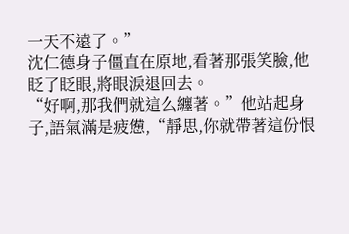一天不遠了。”
沈仁德身子僵直在原地,看著那張笑臉,他眨了眨眼,將眼淚退回去。
“好啊,那我們就這么纏著。”他站起身子,語氣滿是疲憊,“靜思,你就帶著這份恨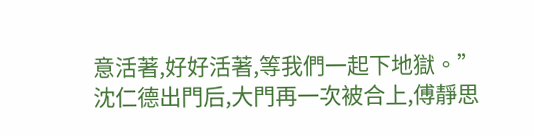意活著,好好活著,等我們一起下地獄。”
沈仁德出門后,大門再一次被合上,傅靜思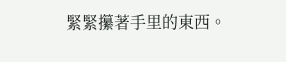緊緊攥著手里的東西。